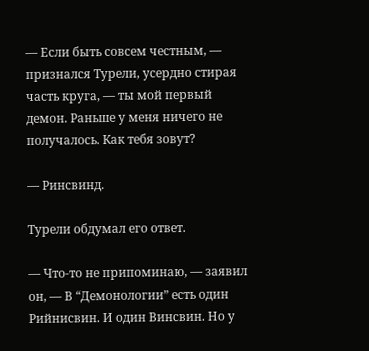— Если быть совсем честным, — признался Турели, усердно стирая часть круга, — ты мой первый демон. Раньше у меня ничего не получалось. Как тебя зовут?

— Ринсвинд.

Турели обдумал его ответ.

— Что-то не припоминаю, — заявил он, — В “Демонологии” есть один Рийнисвин. И один Винсвин. Но у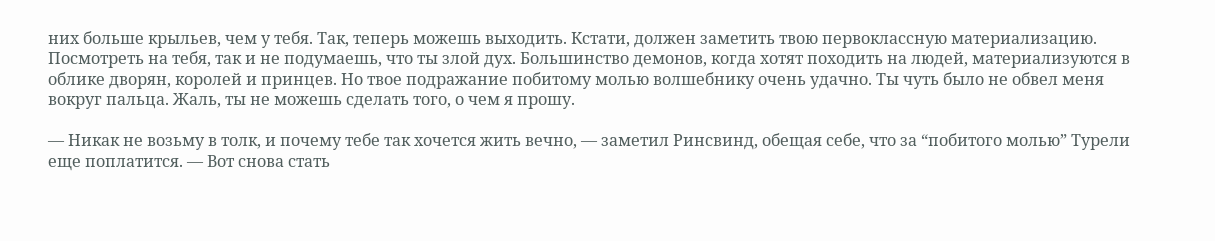них больше крыльев, чем у тебя. Так, теперь можешь выходить. Кстати, должен заметить твою первоклассную материализацию. Посмотреть на тебя, так и не подумаешь, что ты злой дух. Большинство демонов, когда хотят походить на людей, материализуются в облике дворян, королей и принцев. Но твое подражание побитому молью волшебнику очень удачно. Ты чуть было не обвел меня вокруг пальца. Жаль, ты не можешь сделать того, о чем я прошу.

— Никак не возьму в толк, и почему тебе так хочется жить вечно, — заметил Ринсвинд, обещая себе, что за “побитого молью” Турели еще поплатится. — Вот снова стать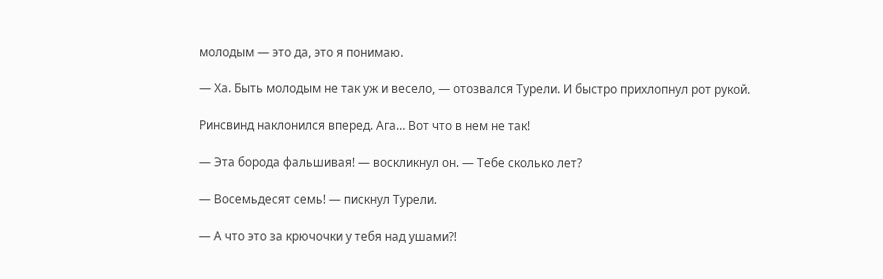молодым — это да, это я понимаю.

— Ха. Быть молодым не так уж и весело, — отозвался Турели. И быстро прихлопнул рот рукой.

Ринсвинд наклонился вперед. Ага… Вот что в нем не так!

— Эта борода фальшивая! — воскликнул он. — Тебе сколько лет?

— Восемьдесят семь! — пискнул Турели.

— А что это за крючочки у тебя над ушами?!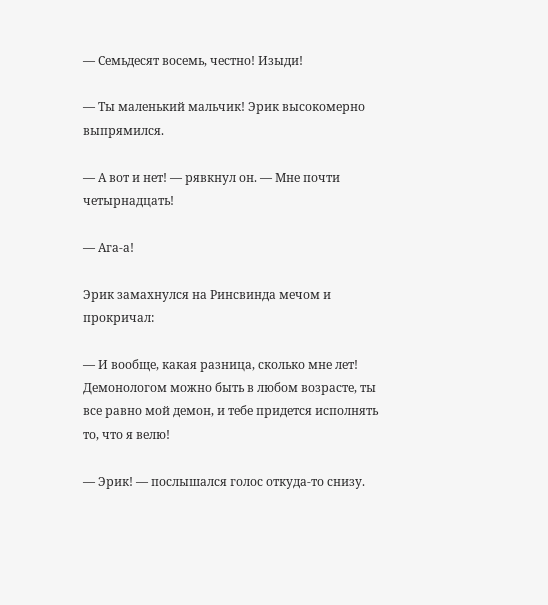— Семьдесят восемь, честно! Изыди!

— Ты маленький мальчик! Эрик высокомерно выпрямился.

— А вот и нет! — рявкнул он. — Мне почти четырнадцать!

— Ага-а!

Эрик замахнулся на Ринсвинда мечом и прокричал:

— И вообще, какая разница, сколько мне лет! Демонологом можно быть в любом возрасте, ты все равно мой демон, и тебе придется исполнять то, что я велю!

— Эрик! — послышался голос откуда-то снизу.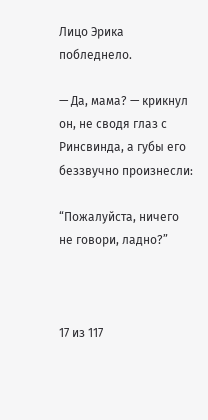Лицо Эрика побледнело.

— Да, мама? — крикнул он, не сводя глаз с Ринсвинда, а губы его беззвучно произнесли:

“Пожалуйста, ничего не говори, ладно?”



17 из 117